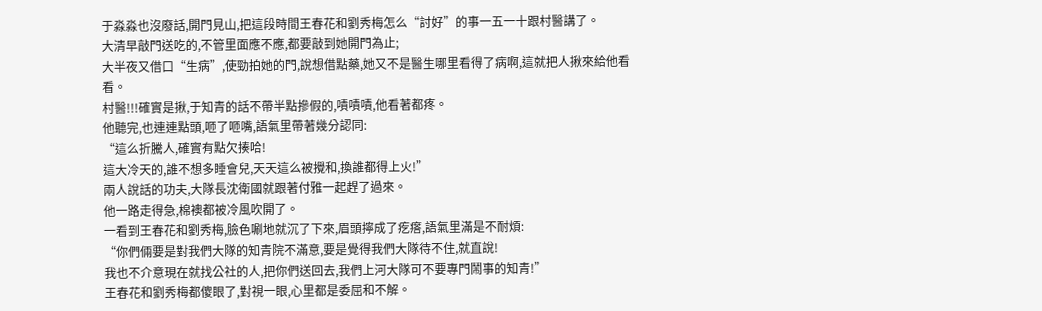于淼淼也沒廢話,開門見山,把這段時間王春花和劉秀梅怎么“討好”的事一五一十跟村醫講了。
大清早敲門送吃的,不管里面應不應,都要敲到她開門為止;
大半夜又借口“生病”,使勁拍她的門,說想借點藥,她又不是醫生哪里看得了病啊,這就把人揪來給他看看。
村醫!!!確實是揪,于知青的話不帶半點摻假的,嘖嘖嘖,他看著都疼。
他聽完,也連連點頭,咂了咂嘴,語氣里帶著幾分認同:
“這么折騰人,確實有點欠揍哈!
這大冷天的,誰不想多睡會兒,天天這么被攪和,換誰都得上火!”
兩人說話的功夫,大隊長沈衛國就跟著付雅一起趕了過來。
他一路走得急,棉襖都被冷風吹開了。
一看到王春花和劉秀梅,臉色唰地就沉了下來,眉頭擰成了疙瘩,語氣里滿是不耐煩:
“你們倆要是對我們大隊的知青院不滿意,要是覺得我們大隊待不住,就直說!
我也不介意現在就找公社的人,把你們送回去,我們上河大隊可不要專門鬧事的知青!”
王春花和劉秀梅都傻眼了,對視一眼,心里都是委屈和不解。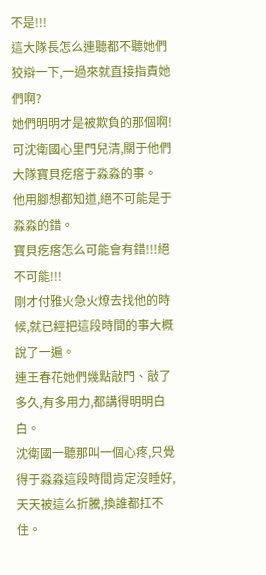不是!!!
這大隊長怎么連聽都不聽她們狡辯一下,一過來就直接指責她們啊?
她們明明才是被欺負的那個啊!
可沈衛國心里門兒清,關于他們大隊寶貝疙瘩于淼淼的事。
他用腳想都知道,絕不可能是于淼淼的錯。
寶貝疙瘩怎么可能會有錯!!!絕不可能!!!
剛才付雅火急火燎去找他的時候,就已經把這段時間的事大概說了一遍。
連王春花她們幾點敲門、敲了多久,有多用力,都講得明明白白。
沈衛國一聽那叫一個心疼,只覺得于淼淼這段時間肯定沒睡好,天天被這么折騰,換誰都扛不住。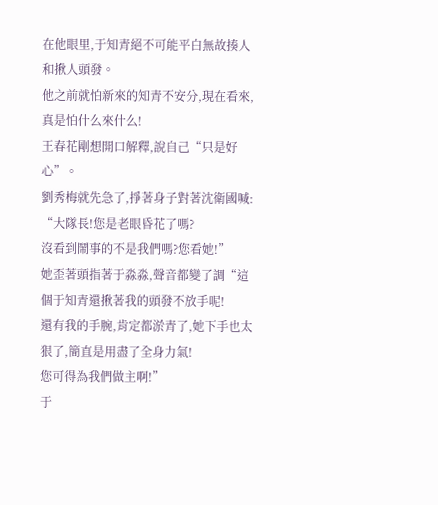在他眼里,于知青絕不可能平白無故揍人和揪人頭發。
他之前就怕新來的知青不安分,現在看來,真是怕什么來什么!
王春花剛想開口解釋,說自己“只是好心”。
劉秀梅就先急了,掙著身子對著沈衛國喊:
“大隊長!您是老眼昏花了嗎?
沒看到鬧事的不是我們嗎?您看她!”
她歪著頭指著于淼淼,聲音都變了調“這個于知青還揪著我的頭發不放手呢!
還有我的手腕,肯定都淤青了,她下手也太狠了,簡直是用盡了全身力氣!
您可得為我們做主啊!”
于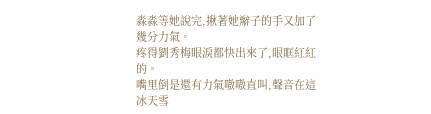淼淼等她說完,揪著她辮子的手又加了幾分力氣。
疼得劉秀梅眼淚都快出來了,眼眶紅紅的。
嘴里倒是還有力氣嗷嗷直叫,聲音在這冰天雪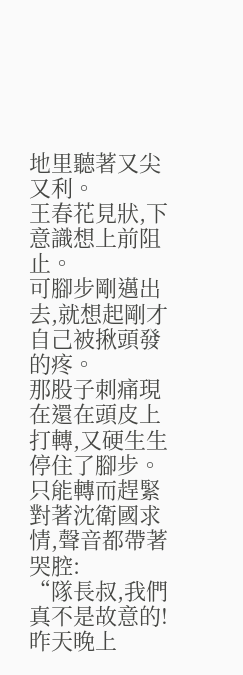地里聽著又尖又利。
王春花見狀,下意識想上前阻止。
可腳步剛邁出去,就想起剛才自己被揪頭發的疼。
那股子刺痛現在還在頭皮上打轉,又硬生生停住了腳步。
只能轉而趕緊對著沈衛國求情,聲音都帶著哭腔:
“隊長叔,我們真不是故意的!
昨天晚上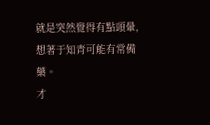就是突然覺得有點頭暈,想著于知青可能有常備藥。
才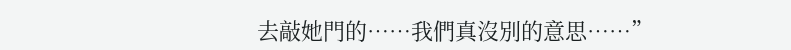去敲她門的……我們真沒別的意思……”